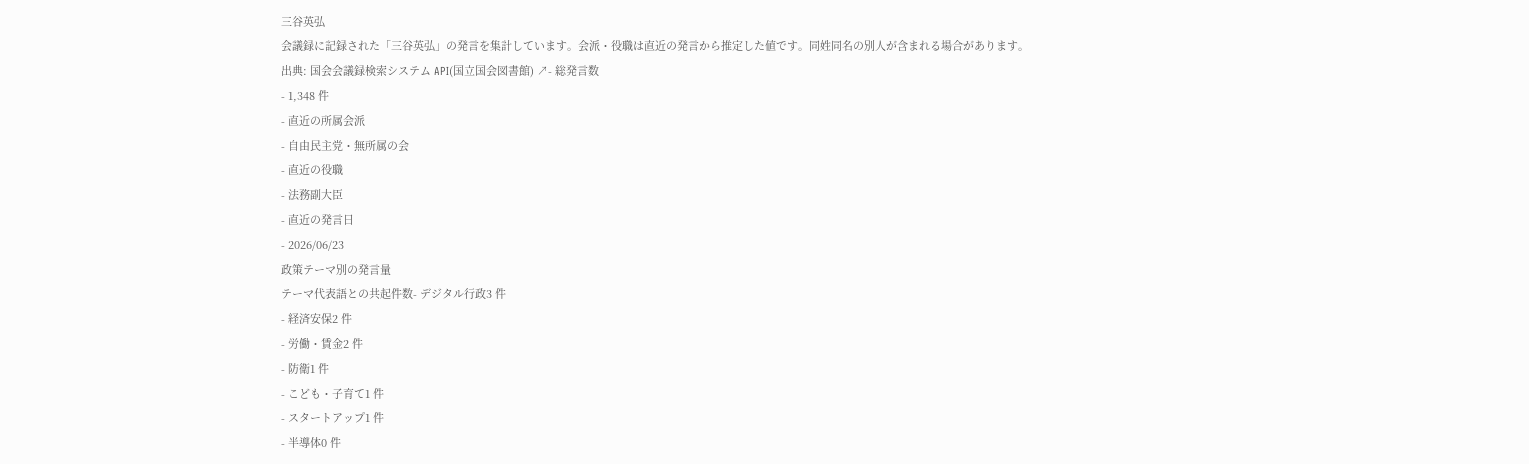三谷英弘
会議録に記録された「三谷英弘」の発言を集計しています。会派・役職は直近の発言から推定した値です。同姓同名の別人が含まれる場合があります。
出典: 国会会議録検索システム API(国立国会図書館) ↗- 総発言数
- 1,348 件
- 直近の所属会派
- 自由民主党・無所属の会
- 直近の役職
- 法務副大臣
- 直近の発言日
- 2026/06/23
政策テーマ別の発言量
テーマ代表語との共起件数- デジタル行政3 件
- 経済安保2 件
- 労働・賃金2 件
- 防衛1 件
- こども・子育て1 件
- スタートアップ1 件
- 半導体0 件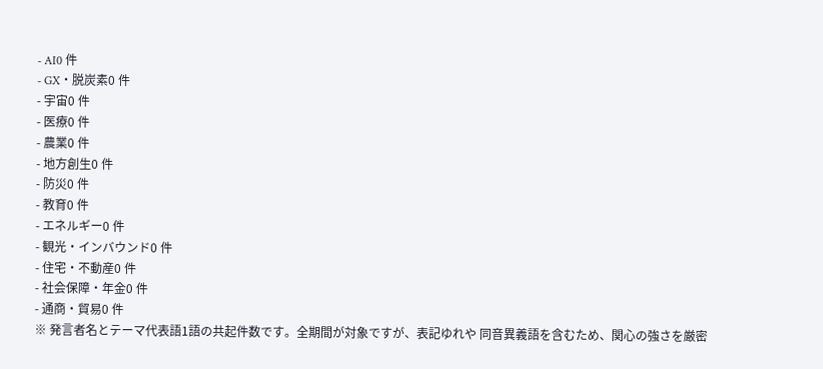- AI0 件
- GX・脱炭素0 件
- 宇宙0 件
- 医療0 件
- 農業0 件
- 地方創生0 件
- 防災0 件
- 教育0 件
- エネルギー0 件
- 観光・インバウンド0 件
- 住宅・不動産0 件
- 社会保障・年金0 件
- 通商・貿易0 件
※ 発言者名とテーマ代表語1語の共起件数です。全期間が対象ですが、表記ゆれや 同音異義語を含むため、関心の強さを厳密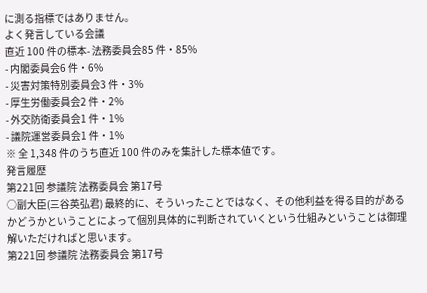に測る指標ではありません。
よく発言している会議
直近 100 件の標本- 法務委員会85 件・85%
- 内閣委員会6 件・6%
- 災害対策特別委員会3 件・3%
- 厚生労働委員会2 件・2%
- 外交防衛委員会1 件・1%
- 議院運営委員会1 件・1%
※ 全 1,348 件のうち直近 100 件のみを集計した標本値です。
発言履歴
第221回 参議院 法務委員会 第17号
○副大臣(三谷英弘君) 最終的に、そういったことではなく、その他利益を得る目的があるかどうかということによって個別具体的に判断されていくという仕組みということは御理解いただければと思います。
第221回 参議院 法務委員会 第17号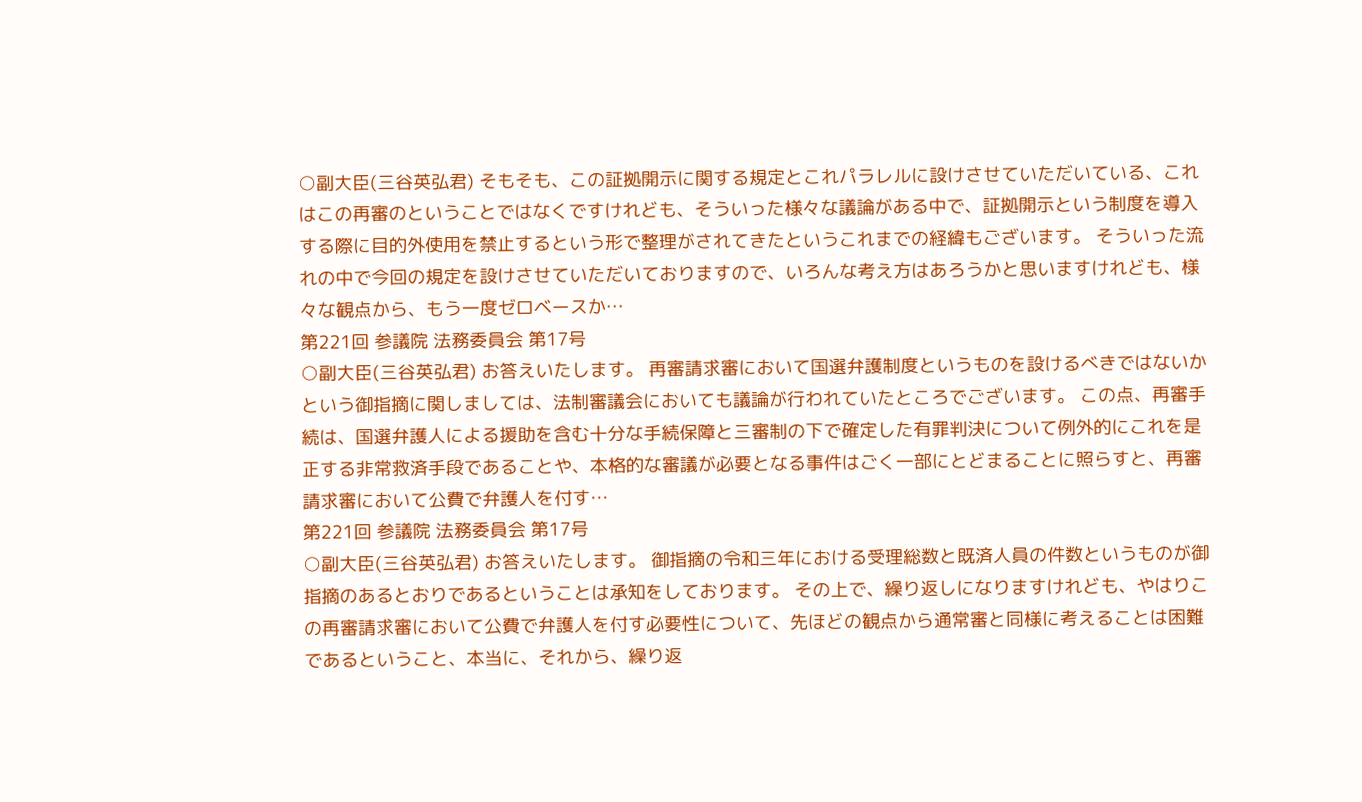○副大臣(三谷英弘君) そもそも、この証拠開示に関する規定とこれパラレルに設けさせていただいている、これはこの再審のということではなくですけれども、そういった様々な議論がある中で、証拠開示という制度を導入する際に目的外使用を禁止するという形で整理がされてきたというこれまでの経緯もございます。 そういった流れの中で今回の規定を設けさせていただいておりますので、いろんな考え方はあろうかと思いますけれども、様々な観点から、もう一度ゼロベースか…
第221回 参議院 法務委員会 第17号
○副大臣(三谷英弘君) お答えいたします。 再審請求審において国選弁護制度というものを設けるべきではないかという御指摘に関しましては、法制審議会においても議論が行われていたところでございます。 この点、再審手続は、国選弁護人による援助を含む十分な手続保障と三審制の下で確定した有罪判決について例外的にこれを是正する非常救済手段であることや、本格的な審議が必要となる事件はごく一部にとどまることに照らすと、再審請求審において公費で弁護人を付す…
第221回 参議院 法務委員会 第17号
○副大臣(三谷英弘君) お答えいたします。 御指摘の令和三年における受理総数と既済人員の件数というものが御指摘のあるとおりであるということは承知をしております。 その上で、繰り返しになりますけれども、やはりこの再審請求審において公費で弁護人を付す必要性について、先ほどの観点から通常審と同様に考えることは困難であるということ、本当に、それから、繰り返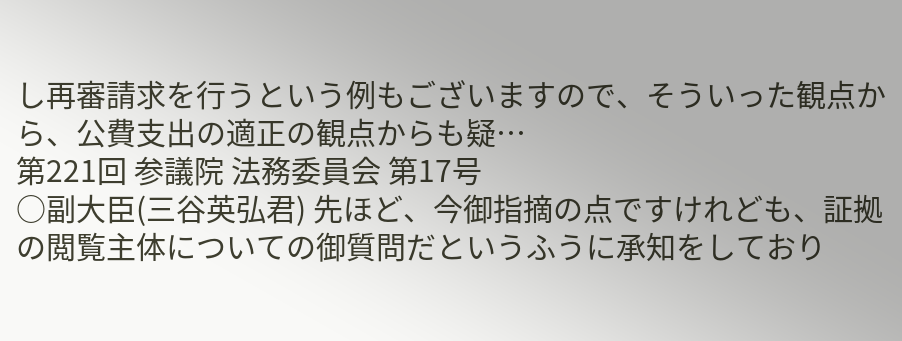し再審請求を行うという例もございますので、そういった観点から、公費支出の適正の観点からも疑…
第221回 参議院 法務委員会 第17号
○副大臣(三谷英弘君) 先ほど、今御指摘の点ですけれども、証拠の閲覧主体についての御質問だというふうに承知をしており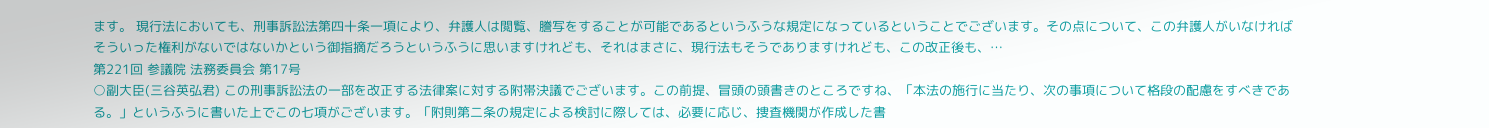ます。 現行法においても、刑事訴訟法第四十条一項により、弁護人は閲覧、謄写をすることが可能であるというふうな規定になっているということでございます。その点について、この弁護人がいなければそういった権利がないではないかという御指摘だろうというふうに思いますけれども、それはまさに、現行法もそうでありますけれども、この改正後も、…
第221回 参議院 法務委員会 第17号
○副大臣(三谷英弘君) この刑事訴訟法の一部を改正する法律案に対する附帯決議でございます。この前提、冒頭の頭書きのところですね、「本法の施行に当たり、次の事項について格段の配慮をすべきである。」というふうに書いた上でこの七項がございます。「附則第二条の規定による検討に際しては、必要に応じ、捜査機関が作成した書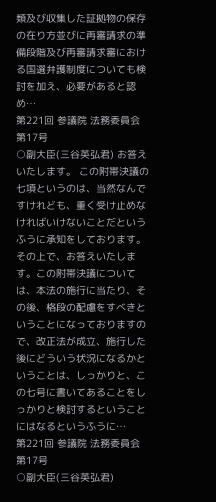類及び収集した証拠物の保存の在り方並びに再審請求の準備段階及び再審請求審における国選弁護制度についても検討を加え、必要があると認め…
第221回 参議院 法務委員会 第17号
○副大臣(三谷英弘君) お答えいたします。 この附帯決議の七項というのは、当然なんですけれども、重く受け止めなければいけないことだというふうに承知をしております。 その上で、お答えいたします。この附帯決議については、本法の施行に当たり、その後、格段の配慮をすべきということになっておりますので、改正法が成立、施行した後にどういう状況になるかということは、しっかりと、この七号に書いてあることをしっかりと検討するということにはなるというふうに…
第221回 参議院 法務委員会 第17号
○副大臣(三谷英弘君)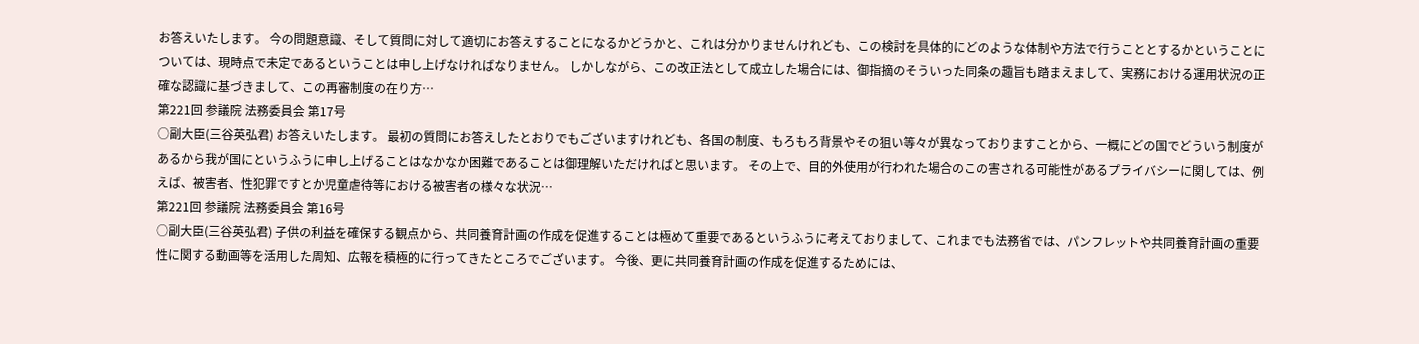お答えいたします。 今の問題意識、そして質問に対して適切にお答えすることになるかどうかと、これは分かりませんけれども、この検討を具体的にどのような体制や方法で行うこととするかということについては、現時点で未定であるということは申し上げなければなりません。 しかしながら、この改正法として成立した場合には、御指摘のそういった同条の趣旨も踏まえまして、実務における運用状況の正確な認識に基づきまして、この再審制度の在り方…
第221回 参議院 法務委員会 第17号
○副大臣(三谷英弘君) お答えいたします。 最初の質問にお答えしたとおりでもございますけれども、各国の制度、もろもろ背景やその狙い等々が異なっておりますことから、一概にどの国でどういう制度があるから我が国にというふうに申し上げることはなかなか困難であることは御理解いただければと思います。 その上で、目的外使用が行われた場合のこの害される可能性があるプライバシーに関しては、例えば、被害者、性犯罪ですとか児童虐待等における被害者の様々な状況…
第221回 参議院 法務委員会 第16号
○副大臣(三谷英弘君) 子供の利益を確保する観点から、共同養育計画の作成を促進することは極めて重要であるというふうに考えておりまして、これまでも法務省では、パンフレットや共同養育計画の重要性に関する動画等を活用した周知、広報を積極的に行ってきたところでございます。 今後、更に共同養育計画の作成を促進するためには、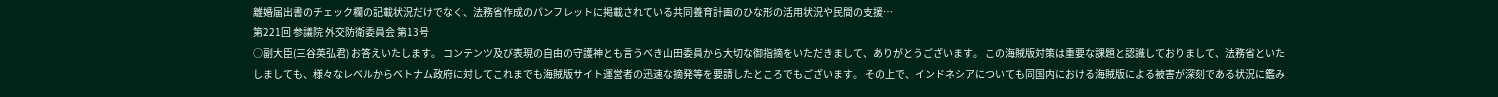離婚届出書のチェック欄の記載状況だけでなく、法務省作成のパンフレットに掲載されている共同養育計画のひな形の活用状況や民間の支援…
第221回 参議院 外交防衛委員会 第13号
○副大臣(三谷英弘君) お答えいたします。 コンテンツ及び表現の自由の守護神とも言うべき山田委員から大切な御指摘をいただきまして、ありがとうございます。 この海賊版対策は重要な課題と認識しておりまして、法務省といたしましても、様々なレベルからベトナム政府に対してこれまでも海賊版サイト運営者の迅速な摘発等を要請したところでもございます。 その上で、インドネシアについても同国内における海賊版による被害が深刻である状況に鑑み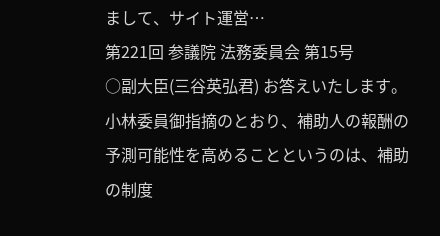まして、サイト運営…
第221回 参議院 法務委員会 第15号
○副大臣(三谷英弘君) お答えいたします。 小林委員御指摘のとおり、補助人の報酬の予測可能性を高めることというのは、補助の制度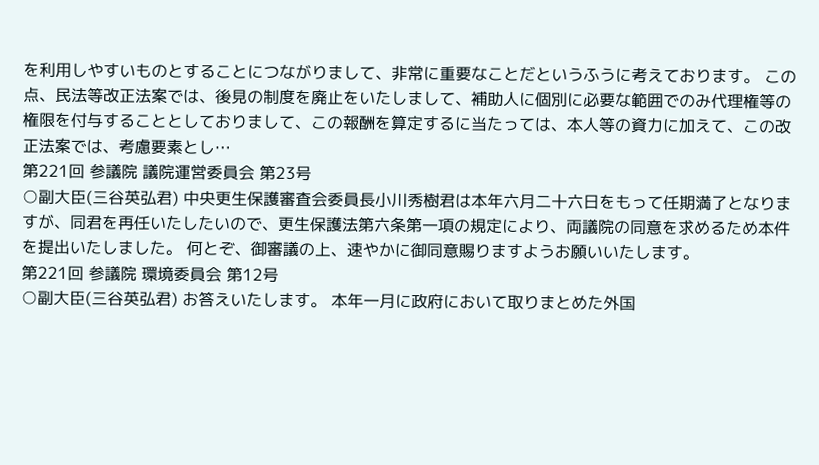を利用しやすいものとすることにつながりまして、非常に重要なことだというふうに考えております。 この点、民法等改正法案では、後見の制度を廃止をいたしまして、補助人に個別に必要な範囲でのみ代理権等の権限を付与することとしておりまして、この報酬を算定するに当たっては、本人等の資力に加えて、この改正法案では、考慮要素とし…
第221回 参議院 議院運営委員会 第23号
○副大臣(三谷英弘君) 中央更生保護審査会委員長小川秀樹君は本年六月二十六日をもって任期満了となりますが、同君を再任いたしたいので、更生保護法第六条第一項の規定により、両議院の同意を求めるため本件を提出いたしました。 何とぞ、御審議の上、速やかに御同意賜りますようお願いいたします。
第221回 参議院 環境委員会 第12号
○副大臣(三谷英弘君) お答えいたします。 本年一月に政府において取りまとめた外国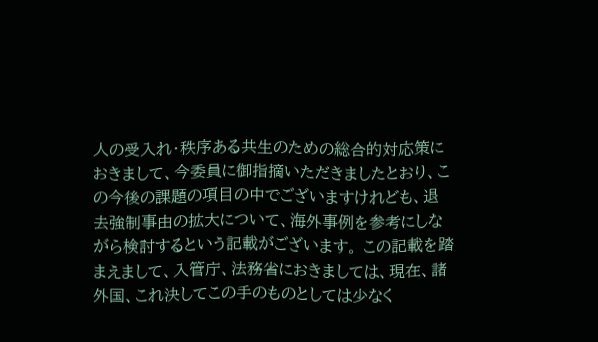人の受入れ・秩序ある共生のための総合的対応策におきまして、今委員に御指摘いただきましたとおり、この今後の課題の項目の中でございますけれども、退去強制事由の拡大について、海外事例を参考にしながら検討するという記載がございます。 この記載を踏まえまして、入管庁、法務省におきましては、現在、諸外国、これ決してこの手のものとしては少なく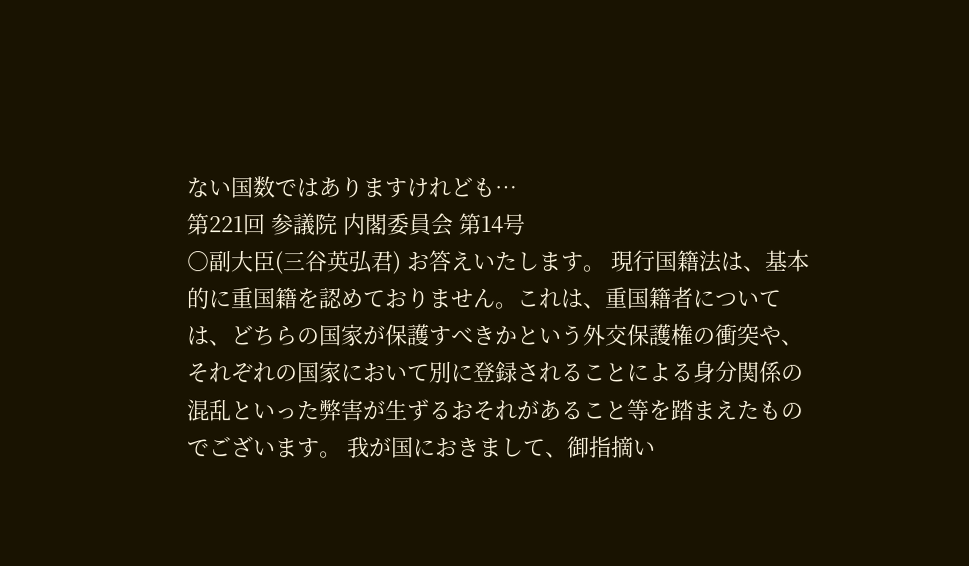ない国数ではありますけれども…
第221回 参議院 内閣委員会 第14号
○副大臣(三谷英弘君) お答えいたします。 現行国籍法は、基本的に重国籍を認めておりません。これは、重国籍者については、どちらの国家が保護すべきかという外交保護権の衝突や、それぞれの国家において別に登録されることによる身分関係の混乱といった弊害が生ずるおそれがあること等を踏まえたものでございます。 我が国におきまして、御指摘い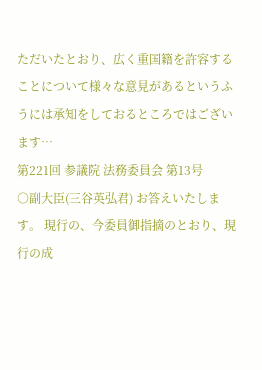ただいたとおり、広く重国籍を許容することについて様々な意見があるというふうには承知をしておるところではございます…
第221回 参議院 法務委員会 第13号
○副大臣(三谷英弘君) お答えいたします。 現行の、今委員御指摘のとおり、現行の成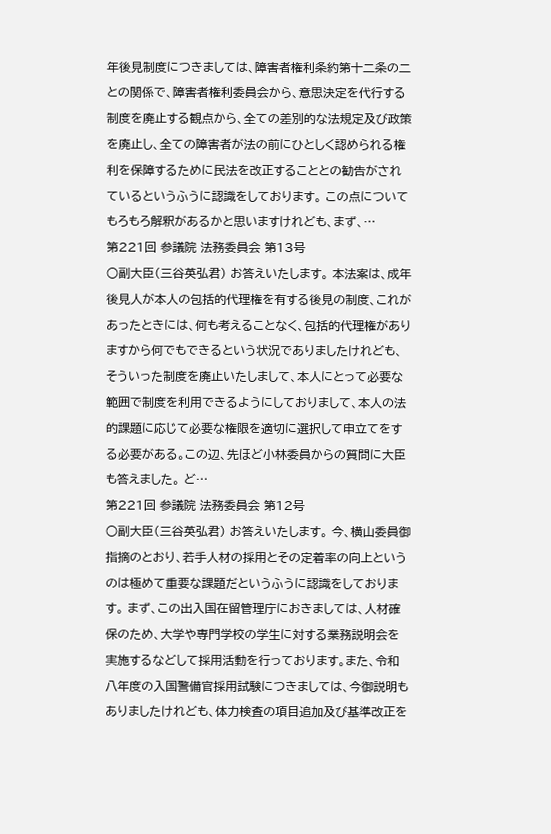年後見制度につきましては、障害者権利条約第十二条の二との関係で、障害者権利委員会から、意思決定を代行する制度を廃止する観点から、全ての差別的な法規定及び政策を廃止し、全ての障害者が法の前にひとしく認められる権利を保障するために民法を改正することとの勧告がされているというふうに認識をしております。 この点についてもろもろ解釈があるかと思いますけれども、まず、…
第221回 参議院 法務委員会 第13号
○副大臣(三谷英弘君) お答えいたします。 本法案は、成年後見人が本人の包括的代理権を有する後見の制度、これがあったときには、何も考えることなく、包括的代理権がありますから何でもできるという状況でありましたけれども、そういった制度を廃止いたしまして、本人にとって必要な範囲で制度を利用できるようにしておりまして、本人の法的課題に応じて必要な権限を適切に選択して申立てをする必要がある。この辺、先ほど小林委員からの質問に大臣も答えました。 ど…
第221回 参議院 法務委員会 第12号
○副大臣(三谷英弘君) お答えいたします。 今、横山委員御指摘のとおり、若手人材の採用とその定着率の向上というのは極めて重要な課題だというふうに認識をしております。 まず、この出入国在留管理庁におきましては、人材確保のため、大学や専門学校の学生に対する業務説明会を実施するなどして採用活動を行っております。また、令和八年度の入国警備官採用試験につきましては、今御説明もありましたけれども、体力検査の項目追加及び基準改正を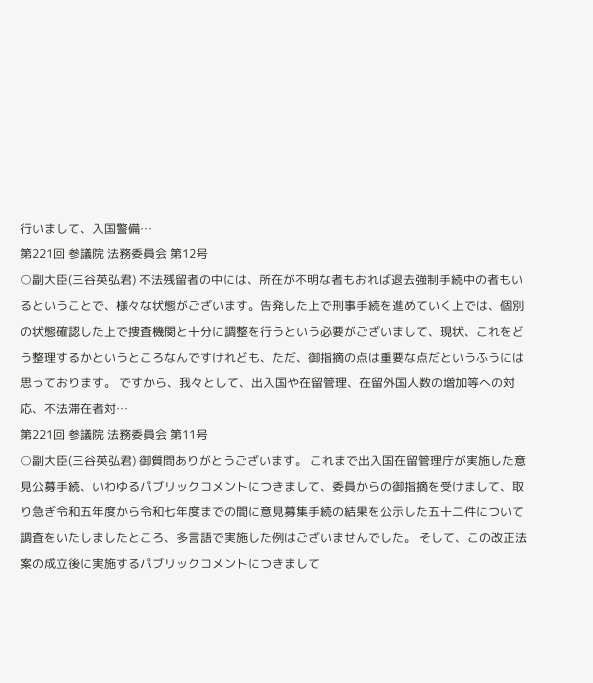行いまして、入国警備…
第221回 参議院 法務委員会 第12号
○副大臣(三谷英弘君) 不法残留者の中には、所在が不明な者もおれば退去強制手続中の者もいるということで、様々な状態がございます。告発した上で刑事手続を進めていく上では、個別の状態確認した上で捜査機関と十分に調整を行うという必要がございまして、現状、これをどう整理するかというところなんですけれども、ただ、御指摘の点は重要な点だというふうには思っております。 ですから、我々として、出入国や在留管理、在留外国人数の増加等への対応、不法滞在者対…
第221回 参議院 法務委員会 第11号
○副大臣(三谷英弘君) 御質問ありがとうございます。 これまで出入国在留管理庁が実施した意見公募手続、いわゆるパブリックコメントにつきまして、委員からの御指摘を受けまして、取り急ぎ令和五年度から令和七年度までの間に意見募集手続の結果を公示した五十二件について調査をいたしましたところ、多言語で実施した例はございませんでした。 そして、この改正法案の成立後に実施するパブリックコメントにつきまして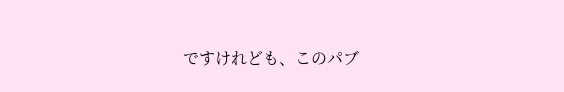ですけれども、このパブ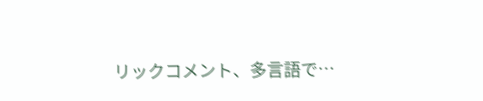リックコメント、多言語で…